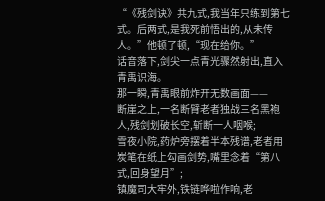“《残剑诀》共九式,我当年只练到第七式。后两式,是我死前悟出的,从未传人。”他顿了顿,“现在给你。”
话音落下,剑尖一点青光骤然射出,直入青禹识海。
那一瞬,青禹眼前炸开无数画面——
断崖之上,一名断臂老者独战三名黑袍人,残剑划破长空,斩断一人咽喉;
雪夜小院,药炉旁摆着半本残谱,老者用炭笔在纸上勾画剑势,嘴里念着“第八式,回身望月”;
镇魔司大牢外,铁链哗啦作响,老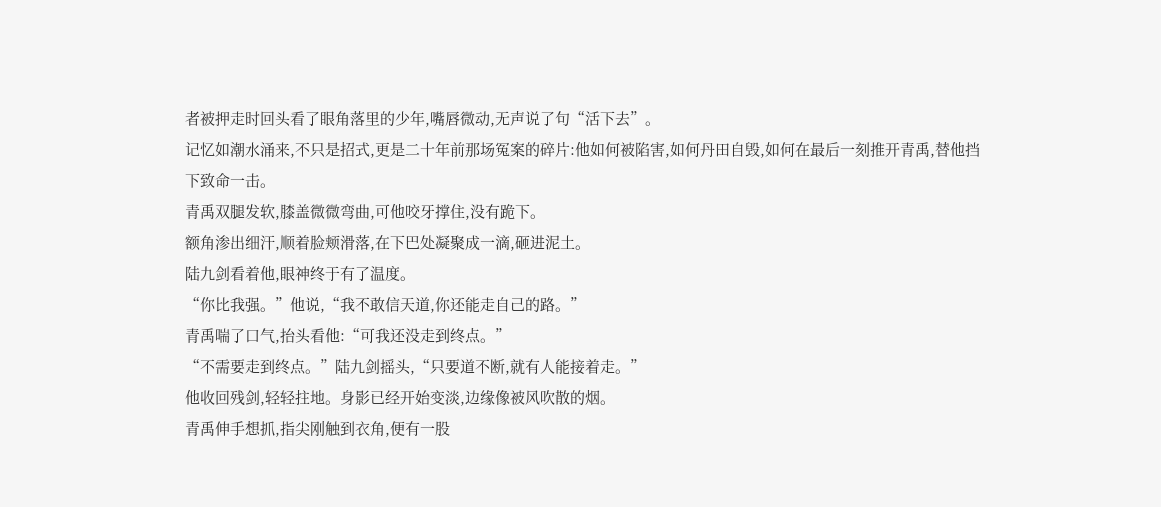者被押走时回头看了眼角落里的少年,嘴唇微动,无声说了句“活下去”。
记忆如潮水涌来,不只是招式,更是二十年前那场冤案的碎片:他如何被陷害,如何丹田自毁,如何在最后一刻推开青禹,替他挡下致命一击。
青禹双腿发软,膝盖微微弯曲,可他咬牙撑住,没有跪下。
额角渗出细汗,顺着脸颊滑落,在下巴处凝聚成一滴,砸进泥土。
陆九剑看着他,眼神终于有了温度。
“你比我强。”他说,“我不敢信天道,你还能走自己的路。”
青禹喘了口气,抬头看他:“可我还没走到终点。”
“不需要走到终点。”陆九剑摇头,“只要道不断,就有人能接着走。”
他收回残剑,轻轻拄地。身影已经开始变淡,边缘像被风吹散的烟。
青禹伸手想抓,指尖刚触到衣角,便有一股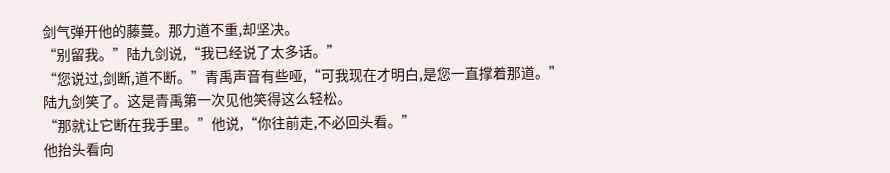剑气弹开他的藤蔓。那力道不重,却坚决。
“别留我。”陆九剑说,“我已经说了太多话。”
“您说过,剑断,道不断。”青禹声音有些哑,“可我现在才明白,是您一直撑着那道。”
陆九剑笑了。这是青禹第一次见他笑得这么轻松。
“那就让它断在我手里。”他说,“你往前走,不必回头看。”
他抬头看向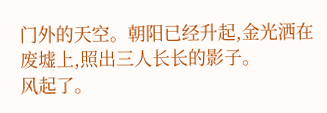门外的天空。朝阳已经升起,金光洒在废墟上,照出三人长长的影子。
风起了。